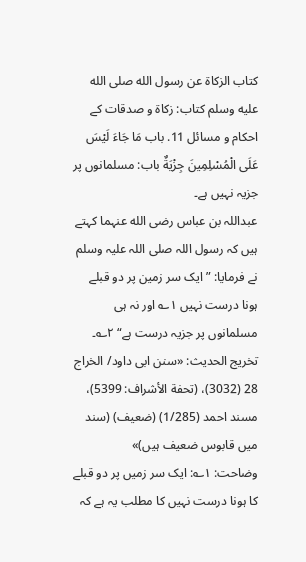كتاب الزكاة عن رسول الله صلى الله عليه وسلم کتاب: زکاۃ و صدقات کے احکام و مسائل 11. باب مَا جَاءَ لَيْسَ عَلَى الْمُسْلِمِينَ جِزْيَةٌ باب: مسلمانوں پر جزیہ نہیں ہے۔
عبداللہ بن عباس رضی الله عنہما کہتے ہیں کہ رسول اللہ صلی اللہ علیہ وسلم نے فرمایا: ”ایک سر زمین پر دو قبلے ہونا درست نہیں ۱؎ اور نہ ہی مسلمانوں پر جزیہ درست ہے“ ۲؎۔
تخریج الحدیث: «سنن ابی داود/ الخراج 28 (3032)، (تحفة الأشراف: 5399)، مسند احمد (1/285) (ضعیف) (سند میں قابوس ضعیف ہیں)»
وضاحت: ۱؎: ایک سر زمیں پر دو قبلے کا ہونا درست نہیں کا مطلب یہ ہے کہ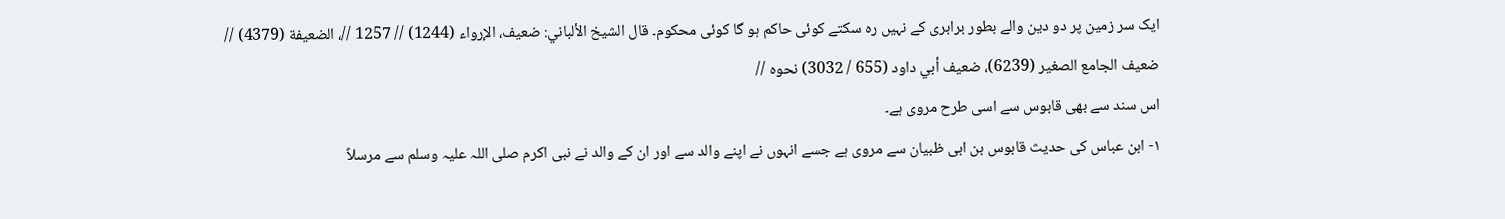ایک سر زمین پر دو دین والے بطور برابری کے نہیں رہ سکتے کوئی حاکم ہو گا کوئی محکوم۔ قال الشيخ الألباني: ضعيف، الإرواء (1244) // 1257 //، الضعيفة (4379) // ضعيف الجامع الصغير (6239)، ضعيف أبي داود (655 / 3032) نحوه //
اس سند سے بھی قابوس سے اسی طرح مروی ہے۔
۱- ابن عباس کی حدیث قابوس بن ابی ظبیان سے مروی ہے جسے انہوں نے اپنے والد سے اور ان کے والد نے نبی اکرم صلی اللہ علیہ وسلم سے مرسلاً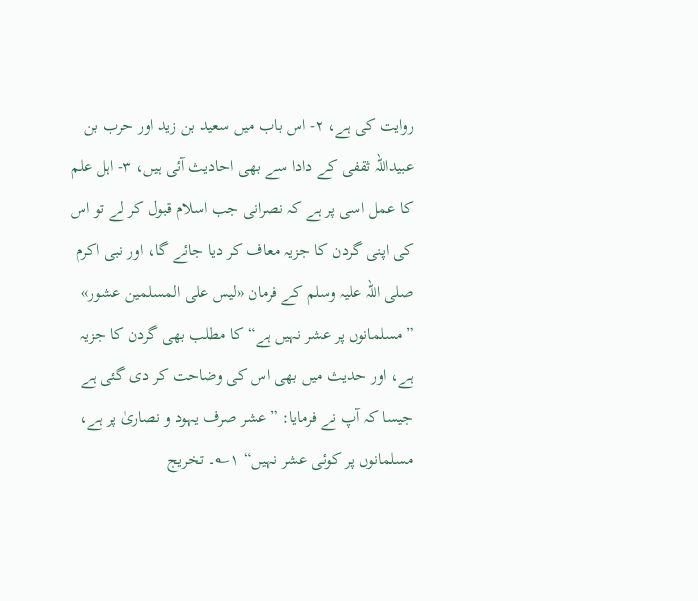روایت کی ہے، ۲- اس باب میں سعید بن زید اور حرب بن عبیداللہ ثقفی کے دادا سے بھی احادیث آئی ہیں، ۳- اہل علم کا عمل اسی پر ہے کہ نصرانی جب اسلام قبول کر لے تو اس کی اپنی گردن کا جزیہ معاف کر دیا جائے گا، اور نبی اکرم صلی اللہ علیہ وسلم کے فرمان «ليس على المسلمين عشور» ”مسلمانوں پر عشر نہیں ہے“ کا مطلب بھی گردن کا جزیہ ہے، اور حدیث میں بھی اس کی وضاحت کر دی گئی ہے جیسا کہ آپ نے فرمایا: ”عشر صرف یہود و نصاریٰ پر ہے، مسلمانوں پر کوئی عشر نہیں“ ۱؎۔ تخریج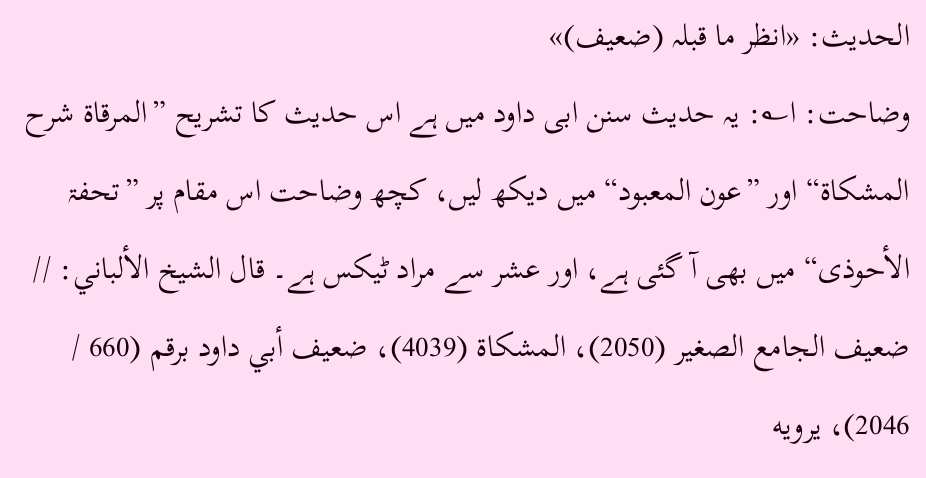الحدیث: «انظر ما قبلہ (ضعیف)»
وضاحت: ا؎: یہ حدیث سنن ابی داود میں ہے اس حدیث کا تشریح ”المرقاۃ شرح المشکاۃ“ اور ”عون المعبود“ میں دیکھ لیں، کچھ وضاحت اس مقام پر ”تحفۃ الأحوذی“ میں بھی آ گئی ہے، اور عشر سے مراد ٹیکس ہے۔ قال الشيخ الألباني: // ضعيف الجامع الصغير (2050)، المشكاة (4039)، ضعيف أبي داود برقم (660 / 2046)، يرويه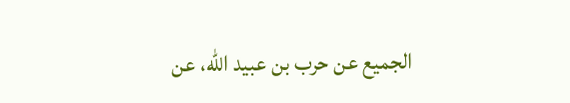الجميع عن حرب بن عبيد الله، عن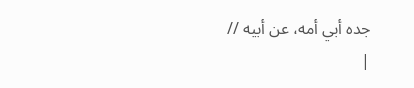جده أبي أمه، عن أبيه //
|